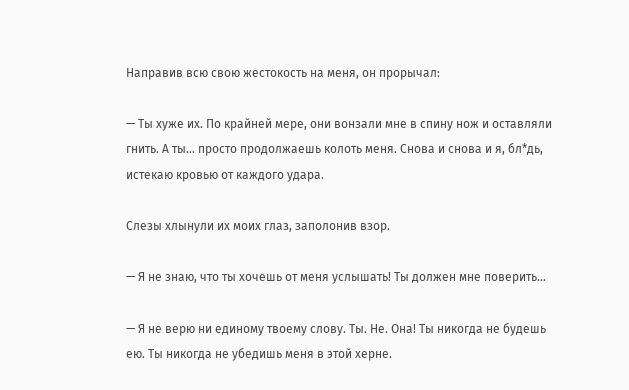Направив всю свою жестокость на меня, он прорычал:

— Ты хуже их. По крайней мере, они вонзали мне в спину нож и оставляли гнить. А ты… просто продолжаешь колоть меня. Снова и снова и я, бл*дь, истекаю кровью от каждого удара.

Слезы хлынули их моих глаз, заполонив взор.

— Я не знаю, что ты хочешь от меня услышать! Ты должен мне поверить…

— Я не верю ни единому твоему слову. Ты. Не. Она! Ты никогда не будешь ею. Ты никогда не убедишь меня в этой херне.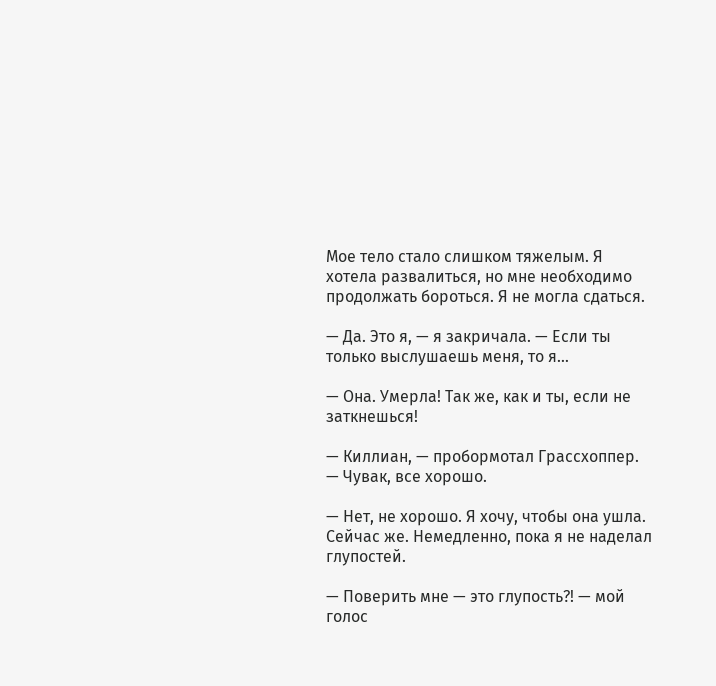Мое тело стало слишком тяжелым. Я хотела развалиться, но мне необходимо продолжать бороться. Я не могла сдаться.

— Да. Это я, — я закричала. — Если ты только выслушаешь меня, то я…

— Она. Умерла! Так же, как и ты, если не заткнешься!

— Киллиан, — пробормотал Грассхоппер. — Чувак, все хорошо.

— Нет, не хорошо. Я хочу, чтобы она ушла. Сейчас же. Немедленно, пока я не наделал глупостей.

— Поверить мне — это глупость?! — мой голос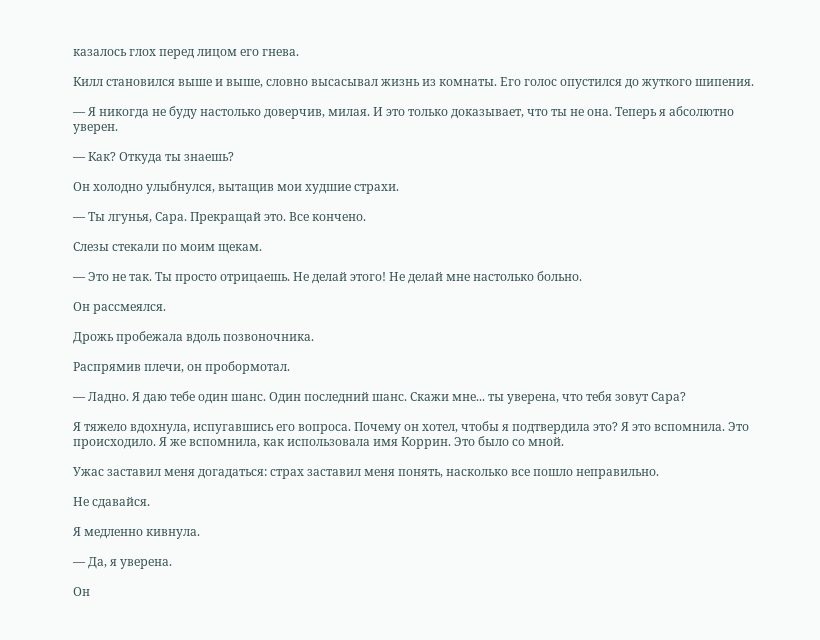казалось глох перед лицом его гнева.

Килл становился выше и выше, словно высасывал жизнь из комнаты. Его голос опустился до жуткого шипения.

— Я никогда не буду настолько доверчив, милая. И это только доказывает, что ты не она. Теперь я абсолютно уверен.

— Как? Откуда ты знаешь?

Он холодно улыбнулся, вытащив мои худшие страхи.

— Ты лгунья, Сара. Прекращай это. Все кончено.

Слезы стекали по моим щекам.

— Это не так. Ты просто отрицаешь. Не делай этого! Не делай мне настолько больно.

Он рассмеялся.

Дрожь пробежала вдоль позвоночника.

Распрямив плечи, он пробормотал.

— Ладно. Я даю тебе один шанс. Один последний шанс. Скажи мне... ты уверена, что тебя зовут Сара?

Я тяжело вдохнула, испугавшись его вопроса. Почему он хотел, чтобы я подтвердила это? Я это вспомнила. Это происходило. Я же вспомнила, как использовала имя Коррин. Это было со мной.

Ужас заставил меня догадаться: страх заставил меня понять, насколько все пошло неправильно.

Не сдавайся.

Я медленно кивнула.

— Да, я уверена.

Он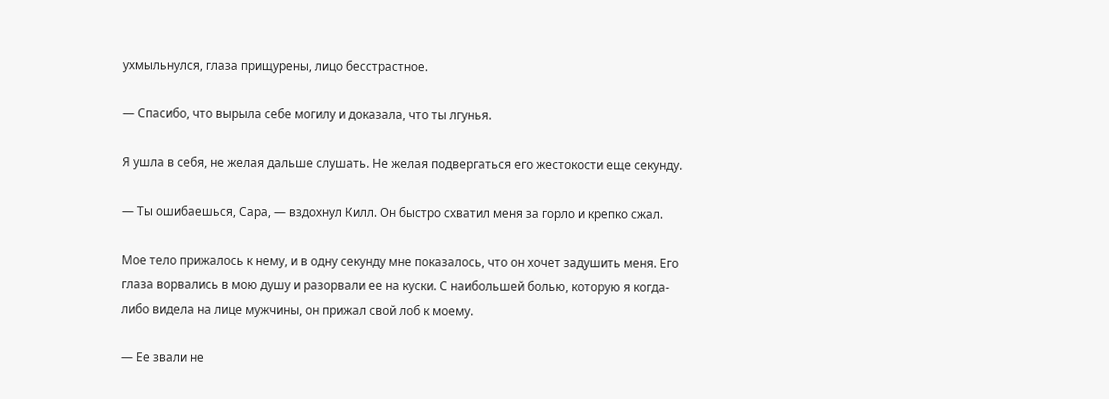ухмыльнулся, глаза прищурены, лицо бесстрастное.

— Спасибо, что вырыла себе могилу и доказала, что ты лгунья.

Я ушла в себя, не желая дальше слушать. Не желая подвергаться его жестокости еще секунду.

— Ты ошибаешься, Сара, — вздохнул Килл. Он быстро схватил меня за горло и крепко сжал.

Мое тело прижалось к нему, и в одну секунду мне показалось, что он хочет задушить меня. Его глаза ворвались в мою душу и разорвали ее на куски. С наибольшей болью, которую я когда-либо видела на лице мужчины, он прижал свой лоб к моему.

— Ее звали не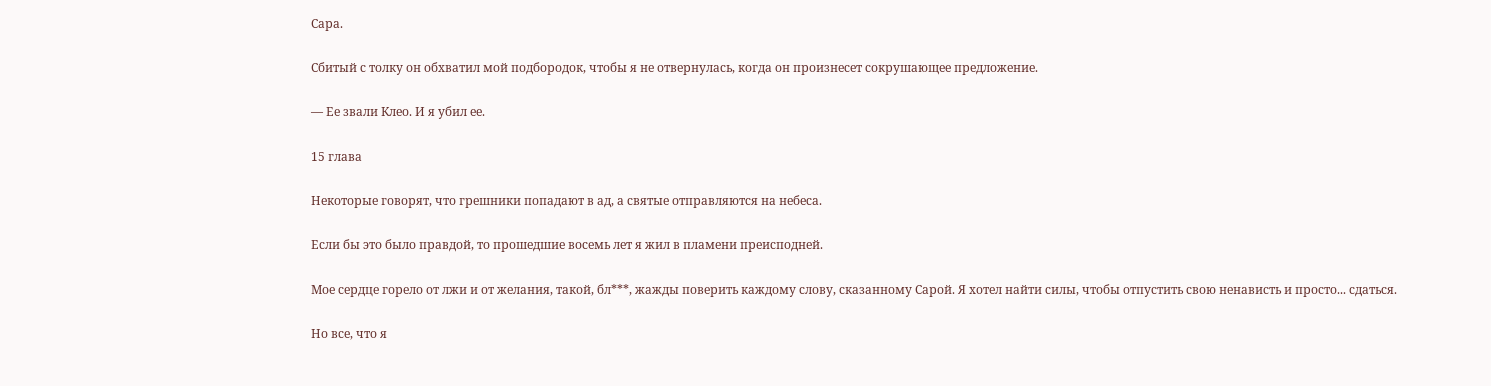Сара.

Сбитый с толку он обхватил мой подбородок, чтобы я не отвернулась, когда он произнесет сокрушающее предложение.

— Ее звали Клео. И я убил ее.

15 глава

Некоторые говорят, что грешники попадают в ад, а святые отправляются на небеса.

Если бы это было правдой, то прошедшие восемь лет я жил в пламени преисподней.

Мое сердце горело от лжи и от желания, такой, бл***, жажды поверить каждому слову, сказанному Сарой. Я хотел найти силы, чтобы отпустить свою ненависть и просто... сдаться.

Но все, что я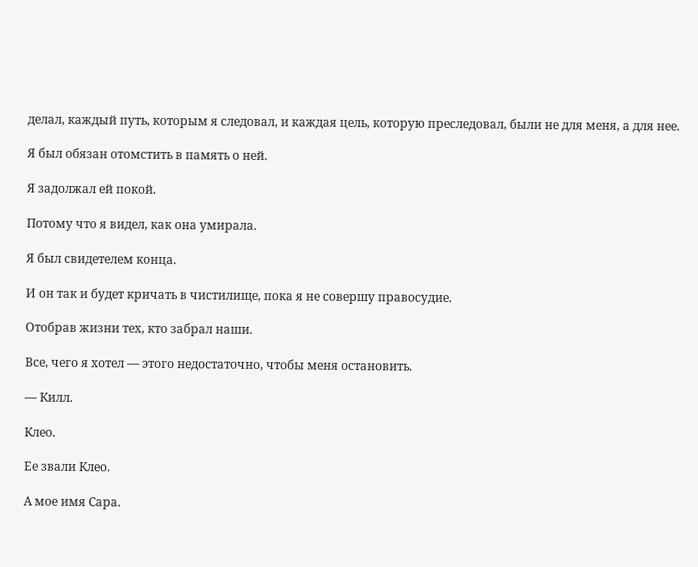делал, каждый путь, которым я следовал, и каждая цель, которую преследовал, были не для меня, а для нее.

Я был обязан отомстить в память о ней.

Я задолжал ей покой.

Потому что я видел, как она умирала.

Я был свидетелем конца.

И он так и будет кричать в чистилище, пока я не совершу правосудие.

Отобрав жизни тех, кто забрал наши.

Все, чего я хотел — этого недостаточно, чтобы меня остановить.

— Килл.

Клео.

Ее звали Клео.

А мое имя Сара.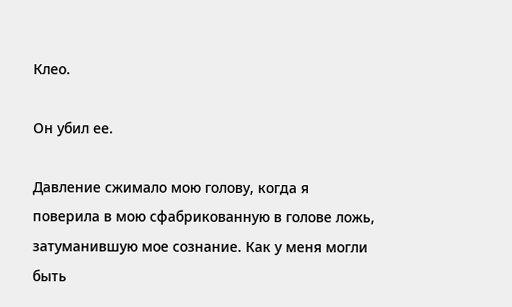Клео.

Он убил ее.

Давление сжимало мою голову, когда я поверила в мою сфабрикованную в голове ложь, затуманившую мое сознание. Как у меня могли быть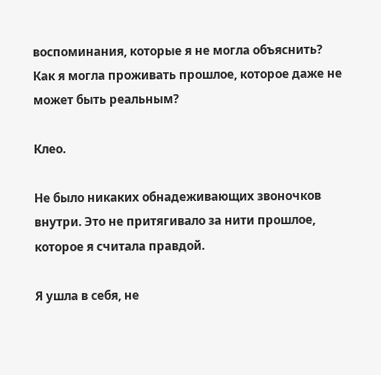воспоминания, которые я не могла объяснить? Как я могла проживать прошлое, которое даже не может быть реальным?

Клео.

Не было никаких обнадеживающих звоночков внутри. Это не притягивало за нити прошлое, которое я считала правдой.

Я ушла в себя, не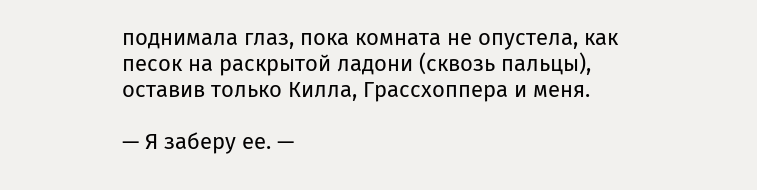поднимала глаз, пока комната не опустела, как песок на раскрытой ладони (сквозь пальцы), оставив только Килла, Грассхоппера и меня.

— Я заберу ее. —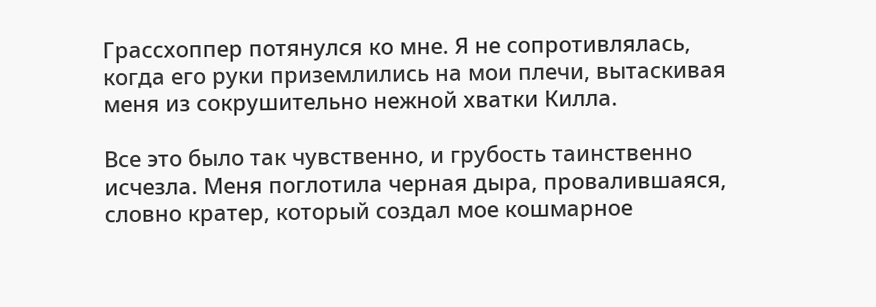Грассхоппер потянулся ко мне. Я не сопротивлялась, когда его руки приземлились на мои плечи, вытаскивая меня из сокрушительно нежной хватки Килла.

Все это было так чувственно, и грубость таинственно исчезла. Меня поглотила черная дыра, провалившаяся, словно кратер, который создал мое кошмарное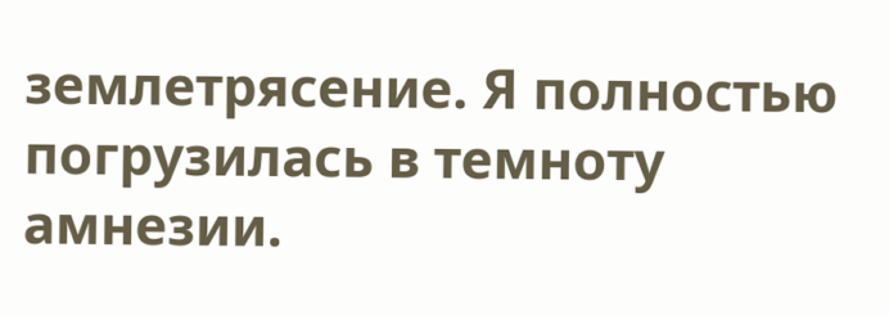землетрясение. Я полностью погрузилась в темноту амнезии.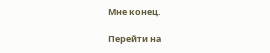Мне конец.

Перейти на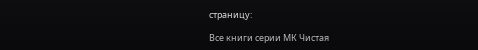страницу:

Все книги серии МК Чистая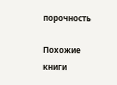порочность

Похожие книги